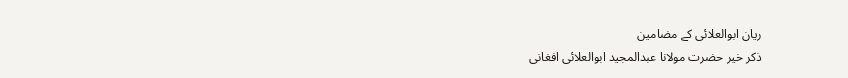ریان ابوالعلائی کے مضامین
ذکر خیر حضرت مولانا عبدالمجید ابوالعلائی افغانی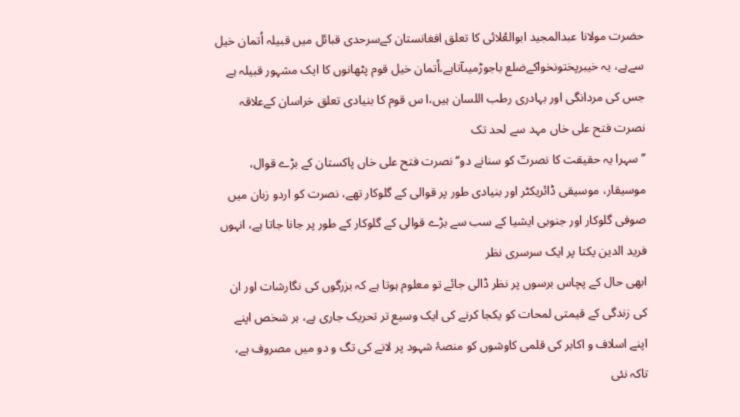حضرت مولانا عبدالمجید ابوالعُلائی کا تعلق افغانستان کےسرحدی قبائل میں قبیلہ اُتمان خیل سےہے، یہ خیبرپختونخواکےضلع باجوڑمیںآتاہے،اُتمان خیل قوم پٹھانوں کا ایک مشہور قبیلہ ہے جس کی مردانگی اور بہادری رطب اللسان ہیں،ا س قوم کا بنیادی تعلق خراسان کےعلاقہ
نصرت فتح علی خاں مہد سے لحد تک
’’سہرا یہ حقیقت کا نصرتؔ کو سنانے دو‘‘ نصرت فتح علی خاں پاکستان کے بڑے قوال، موسیقار، موسیقی ڈائریکٹر اور بنیادی طور پر قوالی کے گلوکار تھے، نصرت کو اردو زبان میں صوفی گلوکار اور جنوبی ایشیا کے سب سے بڑے قوالی کے گلوکار کے طور پر جانا جاتا ہے، انہوں
فرید الدین یکتا پر ایک سرسری نظر
ابھی حال کے پچاس برسوں پر نظر ڈالی جائے تو معلوم ہوتا ہے کہ بزرگوں کی نگارشات اور ان کی زندگی کے قیمتی لمحات کو یکجا کرنے کی ایک وسیع تر تحریک جاری ہے، ہر شخص اپنے اپنے اسلاف و اکابر کی قلمی کاوشوں کو منصۂ شہود پر لانے کی تگ و دو میں مصروف ہے، تاکہ نئی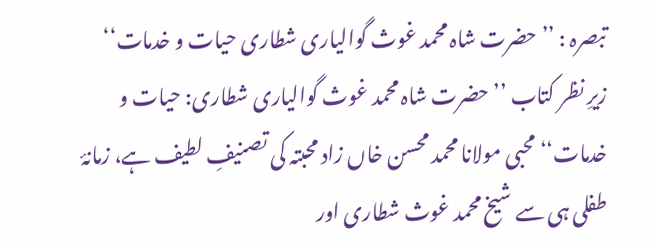تبصرہ : ’’حضرت شاہ محمد غوث گوالیاری شطاری حیات و خدمات‘‘
زیرِ نظر کتاب ’’حضرت شاہ محمد غوث گوالیاری شطاری: حیات و خدمات‘‘ محبی مولانا محمد محسن خاں زاد محبتہ کی تصنیفِ لطیف ہے، زمانۂ طفلی ہی سے شیخ محمد غوث شطاری اور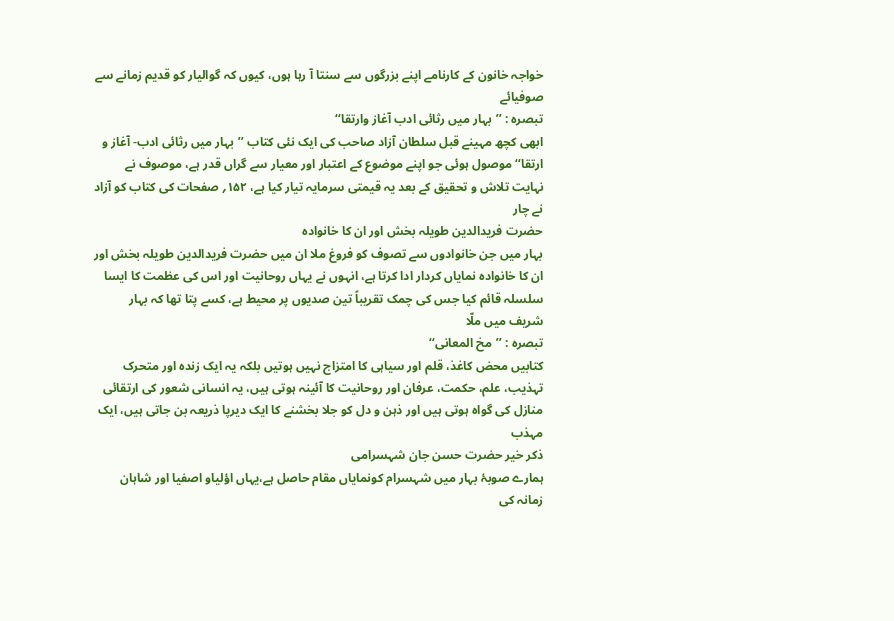خواجہ خانون کے کارنامے اپنے بزرگوں سے سنتا آ رہا ہوں، کیوں کہ گوالیار کو قدیم زمانے سے صوفیائے
تبصرہ : ’’بہار میں رثائی ادب آغاز وارتقا‘‘
ابھی کچھ مہینے قبل سلطان آزاد صاحب کی ایک نئی کتاب ’’بہار میں رثائی ادب- آغاز و ارتقا‘‘ موصول ہوئی جو اپنے موضوع کے اعتبار اور معیار سے گراں قدر ہے، موصوف نے نہایت تلاش و تحقیق کے بعد یہ قیمتی سرمایہ تیار کیا ہے، ۱۵۲؍ صفحات کی کتاب کو آزاد نے چار
حضرت فریدالدین طویلہ بخش اور ان کا خانوادہ
بہار میں جن خانوادوں سے تصوف کو فروغ ملا ان میں حضرت فریدالدین طویلہ بخش اور ان کا خانوادہ نمایاں کردار ادا کرتا ہے، انہوں نے یہاں روحانیت اور اس کی عظمت کا ایسا سلسلہ قائم کیا جس کی چمک تقریباً تین صدیوں پر محیط ہے، کسے پتا تھا کہ بہار شریف میں ملّا
تبصرہ : ’’مخ المعانی‘‘
کتابیں محض کاغذ، قلم اور سیاہی کا امتزاج نہیں ہوتیں بلکہ یہ ایک زندہ اور متحرک تہذیب، علم، حکمت، عرفان اور روحانیت کا آئینہ ہوتی ہیں، یہ انسانی شعور کی ارتقائی منازل کی گواہ ہوتی ہیں اور ذہن و دل کو جلا بخشنے کا ایک دیرپا ذریعہ بن جاتی ہیں، ایک مہذب
ذکر خیر حضرت حسن جان شہسرامی
ہمارے صوبۂ بہار میں شہسرام کونمایاں مقام حاصل ہے،یہاں اؤلیاو اصفیا اور شاہان زمانہ کی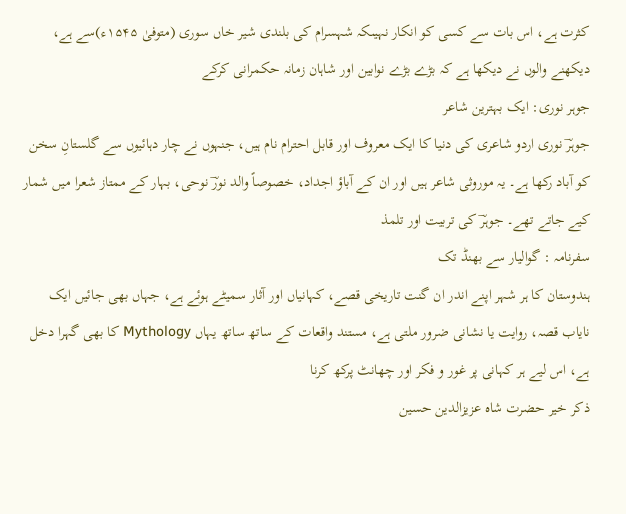کثرت ہے، اس بات سے کسی کو انکار نہیںکہ شہسرام کی بلندی شیر خاں سوری (متوفیٰ ۱۵۴۵ء)سے ہے، دیکھنے والوں نے دیکھا ہے کہ بڑے بڑے نوابین اور شاہان زمانہ حکمرانی کرکے
جوہر نوری: ایک بہترین شاعر
جوہرؔ نوری اردو شاعری کی دنیا کا ایک معروف اور قابل احترام نام ہیں، جنہوں نے چار دہائیوں سے گلستانِ سخن کو آباد رکھا ہے۔ یہ موروثی شاعر ہیں اور ان کے آباؤ اجداد، خصوصاً والد نورؔ نوحی، بہار کے ممتاز شعرا میں شمار کیے جاتے تھے۔ جوہرؔ کی تربیت اور تلمذ
سفرنامہ : گوالیار سے بھنڈ تک
ہندوستان کا ہر شہر اپنے اندر ان گنت تاریخی قصے، کہانیاں اور آثار سمیٹے ہوئے ہے، جہاں بھی جائیں ایک نایاب قصہ، روایت یا نشانی ضرور ملتی ہے، مستند واقعات کے ساتھ ساتھ یہاں Mythology کا بھی گہرا دخل ہے، اس لیے ہر کہانی پر غور و فکر اور چھانٹ پرکھ کرنا
ذکر خیر حضرت شاہ عزیزالدین حسین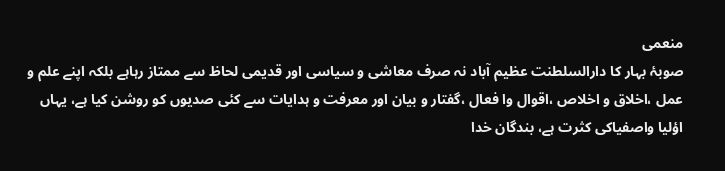منعمی
صوبۂ بہار کا دارالسلطنت عظیم آباد نہ صرف معاشی و سیاسی اور قدیمی لحاظ سے ممتاز رہاہے بلکہ اپنے علم و عمل ،اخلاق و اخلاص ،اقوال وا فعال ،گفتار و بیان اور معرفت و ہدایات سے کئی صدیوں کو روشن کیا ہے، یہاں اؤلیا واصفیاکی کثرت ہے، بندگان خدا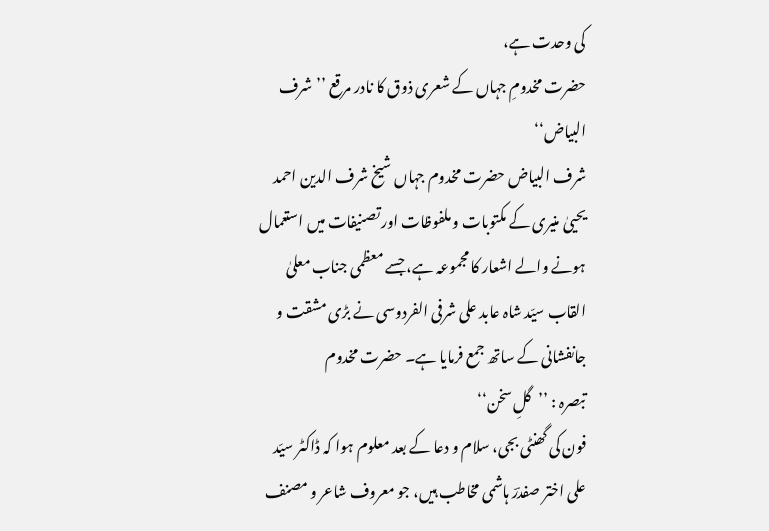کی وحدت ہے،
حضرت مخدومِ جہاں کے شعری ذوق کا نادر مرقع ’’شرف البیاض‘‘
شرف البیاض حضرت مخدوم جہاں شیخ شرف الدین احمد یحییٰ منیری کے مکتوبات و ملفوظات اور تصنیفات میں استعمال ہونے والے اشعار کا مجموعہ ہے، جسے معظمی جناب معلیٰ القاب سیّد شاہ عابد علی شرفی الفردوسی نے بڑی مشقت و جانفشانی کے ساتھ جمع فرمایا ہے۔ حضرت مخدوم
تبصرہ : ’’گلِ سخن‘‘
فون کی گھنٹی بجی، سلام و دعا کے بعد معلوم ہوا کہ ڈاکٹر سیّد علی اختر صفدرؔ ہاشمی مخاطب ہیں، جو معروف شاعر و مصنف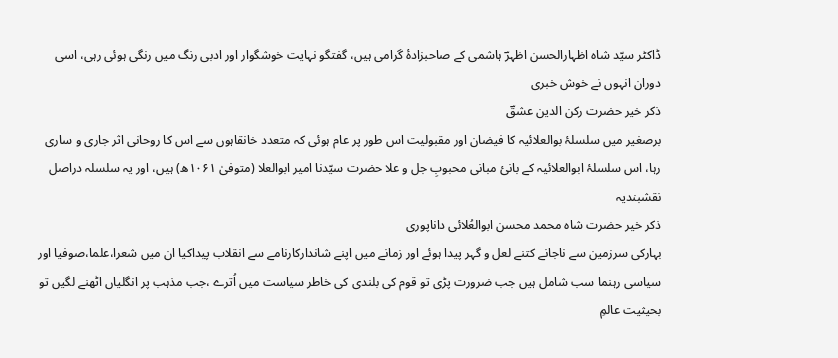ڈاکٹر سیّد شاہ اظہارالحسن اظہرؔ ہاشمی کے صاحبزادۂ گرامی ہیں، گفتگو نہایت خوشگوار اور ادبی رنگ میں رنگی ہوئی رہی، اسی دوران انہوں نے خوش خبری
ذکر خیر حضرت رکن الدین عشقؔ
برصغیر میں سلسلۂ بوالعلائیہ کا فیضان اور مقبولیت اس طور پر عام ہوئی کہ متعدد خانقاہوں سے اس کا روحانی اثر جاری و ساری رہا، اس سلسلۂ ابوالعلائیہ کے بانیٔ مبانی محبوبِ جل و علا حضرت سیّدنا امیر ابوالعلا (متوفیٰ ۱۰۶۱ھ) ہیں، اور یہ سلسلہ دراصل نقشبندیہ
ذکر خیر حضرت شاہ محمد محسن ابوالعُلائی داناپوری
بہارکی سرزمین سے ناجانے کتنے لعل و گہر پیدا ہوئے اور زمانے میں اپنے شاندارکارنامے سے انقلاب پیداکیا ان میں شعرا،علما،صوفیا اور سیاسی رہنما سب شامل ہیں جب ضرورت پڑی تو قوم کی بلندی کی خاطر سیاست میں اُترے ،جب مذہب پر انگلیاں اٹھنے لگیں تو بحیثیت عالمِ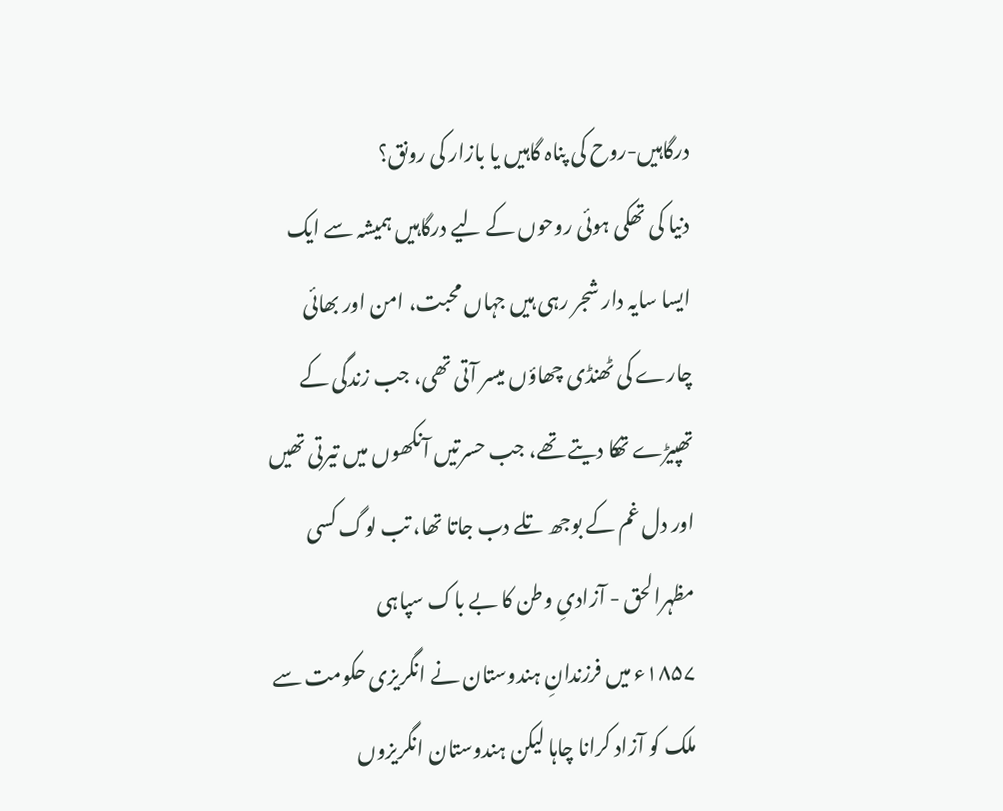درگاہیں-روح کی پناہ گاہیں یا بازار کی رونق؟
دنیا کی تھکی ہوئی روحوں کے لیے درگاہیں ہمیشہ سے ایک ایسا سایہ دار شجر رہی ہیں جہاں محبت، امن اور بھائی چارے کی ٹھنڈی چھاؤں میسر آتی تھی، جب زندگی کے تھپیڑے تھکا دیتے تھے، جب حسرتیں آنکھوں میں تیرتی تھیں اور دل غم کے بوجھ تلے دب جاتا تھا، تب لوگ کسی
مظہرالحق - آزادیِ وطن کا بے باک سپاہی
۱۸۵۷ء میں فرزندانِ ہندوستان نے انگریزی حکومت سے ملک کو آزاد کرانا چاہا لیکن ہندوستان انگریزوں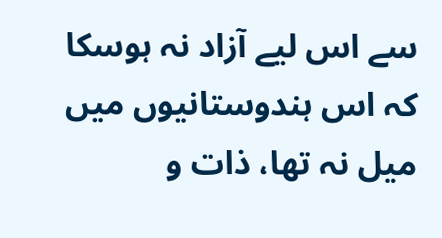سے اس لیے آزاد نہ ہوسکا کہ اس ہندوستانیوں میں میل نہ تھا، ذات و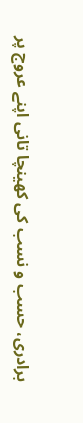برادری، حسب و نسب کی کھینچا تانی اپنے عروج پر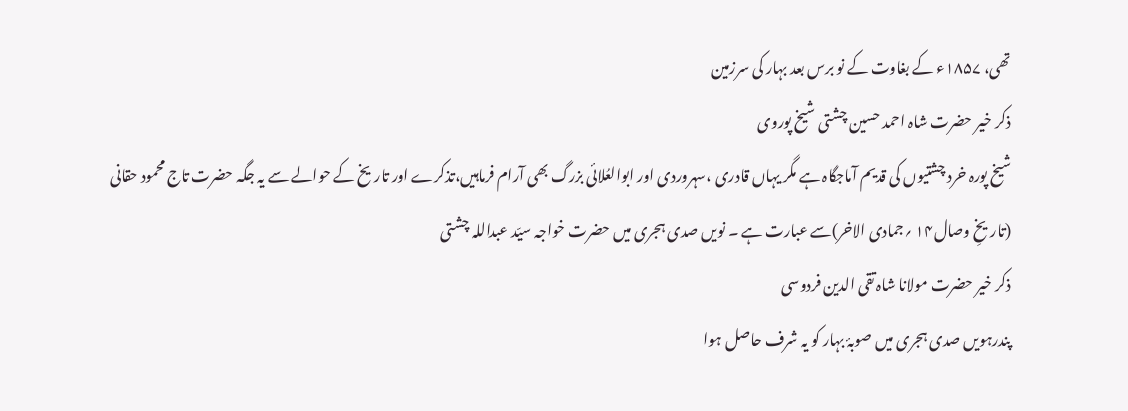تھی، ۱۸۵۷ء کے بغاوت کے نو برس بعد بہار کی سرزمین
ذکر خیر حضرت شاہ احمد حسین چشتی شیخ پوروی
شیخ پورہ خرد چشتیوں کی قدیم آماجگاہ ہے مگر یہاں قادری ،سہروردی اور ابوالعُلائی بزرگ بھی آرام فرماہیں،تذکرے اور تاریخ کے حوالے سے یہ جگہ حضرت تاج محمود حقانی (تاریخِ وصال۱۴ ؍جمادی الاخر)سے عبارت ہے ۔ نویں صدی ہجری میں حضرت خواجہ سیّد عبداللہ چشتی
ذکر خیر حضرت مولانا شاہ تقی الدین فردوسی
پندرہویں صدی ہجری میں صوبۂ بہار کو یہ شرف حاصل ہوا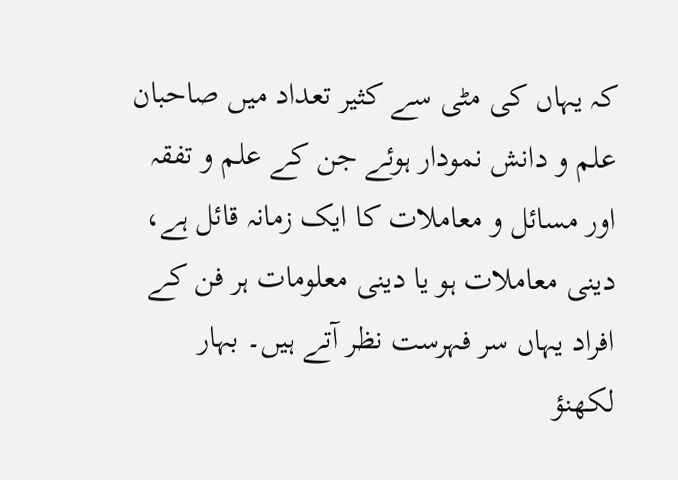کہ یہاں کی مٹی سے کثیر تعداد میں صاحبان علم و دانش نمودار ہوئے جن کے علم و تفقہ اور مسائل و معاملات کا ایک زمانہ قائل ہے، دینی معاملات ہو یا دینی معلومات ہر فن کے افراد یہاں سر فہرست نظر آتے ہیں۔ بہار
لکھنؤ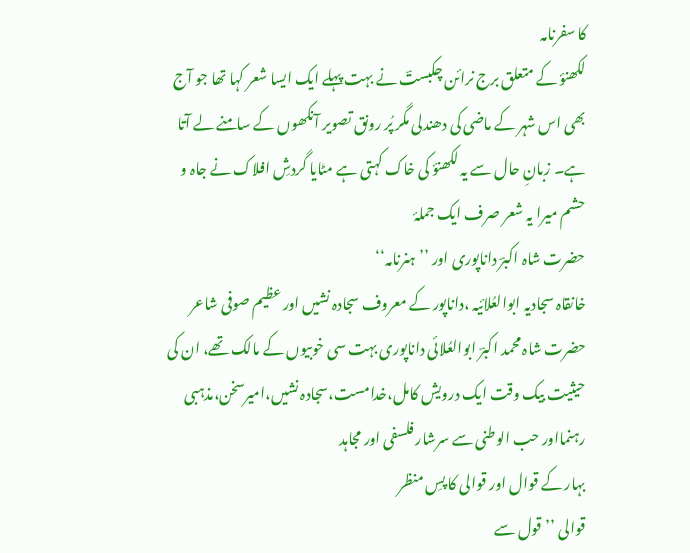کا سفرنامہ
لکھنؤ کے متعلق برج نرائن چکبستؔ نے بہت پہلے ایک ایسا شعر کہا تھا جو آج بھی اس شہر کے ماضی کی دھندلی مگر پُر رونق تصویر آنکھوں کے سامنے لے آتا ہے۔ زبانِ حال سے یہ لکھنؤ کی خاک کہتی ہے مٹایا گردشِ افلاک نے جاہ و حشم میرا یہ شعر صرف ایک جملۂ
حضرت شاہ اکبرؔ داناپوری اور ’’ہنرنامہ‘‘
خانقاہ سجادیہ ابوالعُلائیہ ،داناپور کے معروف سجادہ نشیں اور عظیم صوفی شاعر حضرت شاہ محمد اکبرؔ ابوالعُلائی داناپوری بہت سی خوبیوں کے مالک تھے، ان کی حیثیت بیک وقت ایک درویش کامل،خدامست،سجادہ نشیں،امیرسخن،مذہبی رہنمااور حب الوطنی سے سرشار فلسفی اور مجاہد
بہار کے قوال اور قوالی کا پسِ منظر
قوالی ’’قول سے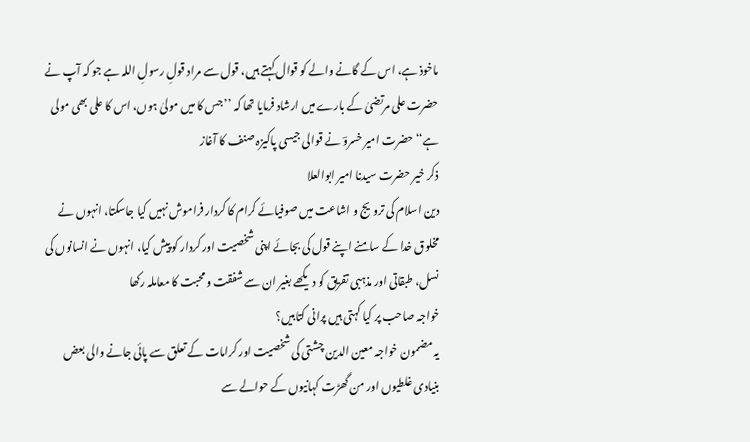ماخوذ ہے، اس کے گانے والے کو قوال کہتے ہیں، قول سے مراد قولِ رسولِ اللہ ہے جو کہ آپ نے حضرت علی مرتضیٰ کے بارے میں ارشاد فرمایا تھا کہ ’’جس کا میں مولیٰ ہوں، اس کا علی بھی مولی ہے‘‘ حضرت امیر خسروؔ نے قوالی جیسی پاکیزہ صنف کا آغاز
ذکر خیر حضرت سیدنا امیر ابوالعلا
دین اسلام کی ترویج و اشاعت میں صوفیائے کرام کا کردار فراموش نہیں کیا جاسکتا، انہوں نے مخلوق خدا کے سامنے اپنے قول کی بجائے اپنی شخصیت اور کردار کو پیش کیا، انہوں نے انسانوں کی نسل، طبقاتی اور مذہبی تفریق کو دیکھے بغیر ان سے شفقت و محبت کا معاملہ رکھا
خواجہ صاحب پر کیا کہتی ہیں پرانی کتابیں؟
یہ مضمون خواجہ معین الدین چشتی کی شخصیت اور کرامات کے تعلق سے پائی جانے والی بعض بنیادی غلطیوں اور من گھڑت کہانیوں کے حوالے سے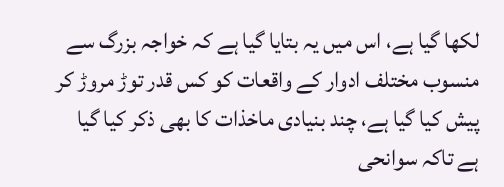لکھا گیا ہے، اس میں یہ بتایا گیا ہے کہ خواجہ بزرگ سے منسوب مختلف ادوار کے واقعات کو کس قدر توڑ مروڑ کر پیش کیا گیا ہے، چند بنیادی ماخذات کا بھی ذکر کیا گیا ہے تاکہ سوانحی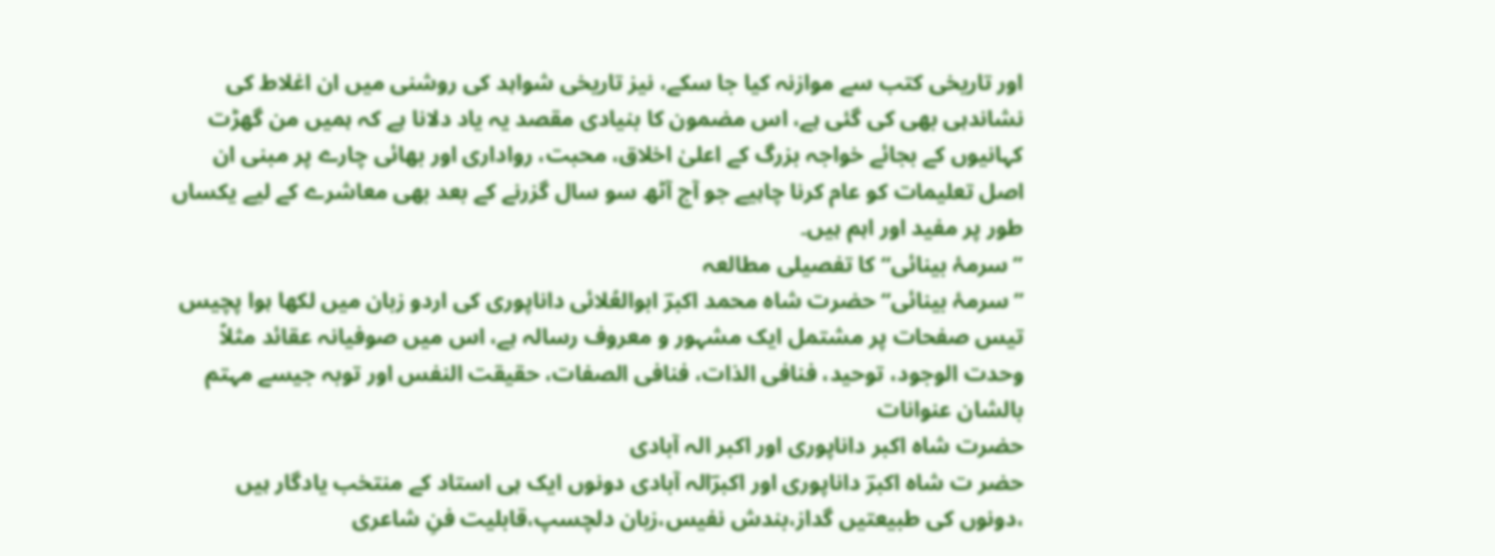اور تاریخی کتب سے موازنہ کیا جا سکے، نیز تاریخی شواہد کی روشنی میں ان اغلاط کی نشاندہی بھی کی گئی ہے، اس مضمون کا بنیادی مقصد یہ یاد دلانا ہے کہ ہمیں من گھڑت کہانیوں کے بجائے خواجہ بزرگ کے اعلیٰ اخلاق، محبت، رواداری اور بھائی چارے پر مبنی ان اصل تعلیمات کو عام کرنا چاہیے جو آج آٹھ سو سال گزرنے کے بعد بھی معاشرے کے لیے یکساں طور پر مفید اور اہم ہیں۔
’’سرمۂ بینائی‘‘ کا تفصیلی مطالعہ
’’سرمۂ بینائی‘‘ حضرت شاہ محمد اکبرؔ ابوالعُلائی داناپوری کی اردو زبان میں لکھا ہوا پچیس تیس صفحات پر مشتمل ایک مشہور و معروف رسالہ ہے، اس میں صوفیانہ عقائد مثلاً وحدت الوجود، توحید، فنافی الذات، فنافی الصفات، حقیقت النفس اور توبہ جیسے مہتم بالشان عنوانات
حضرت شاہ اکبر داناپوری اور اکبر الہ آبادی
حضر ت شاہ اکبرؔ داناپوری اور اکبرؔالہ آبادی دونوں ایک ہی استاد کے منتخب یادگار ہیں ،دونوں کی طبیعتیں گداز،بندش نفیس،زبان دلچسپ،قابلیت فنِ شاعری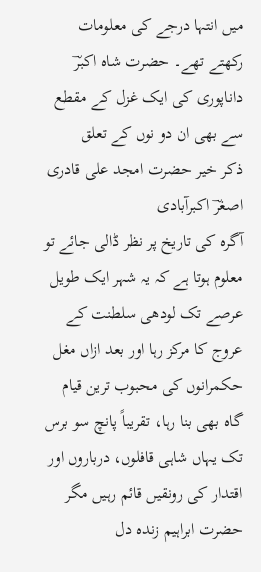میں انتہا درجے کی معلومات رکھتے تھے۔ حضرت شاہ اکبرؔ داناپوری کی ایک غزل کے مقطع سے بھی ان دو نوں کے تعلق
ذکر خیر حضرت امجد علی قادری اصغرؔ اکبرآبادی
آگرہ کی تاریخ پر نظر ڈالی جائے تو معلوم ہوتا ہے کہ یہ شہر ایک طویل عرصے تک لودھی سلطنت کے عروج کا مرکز رہا اور بعد ازاں مغل حکمرانوں کی محبوب ترین قیام گاہ بھی بنا رہا، تقریباً پانچ سو برس تک یہاں شاہی قافلوں، درباروں اور اقتدار کی رونقیں قائم رہیں مگر
حضرت ابراہیم زندہ دل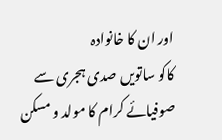اور ان کا خانوادہ
کاکو ساتویں صدی ہجری سے صوفیائے کرام کا مولد و مسکن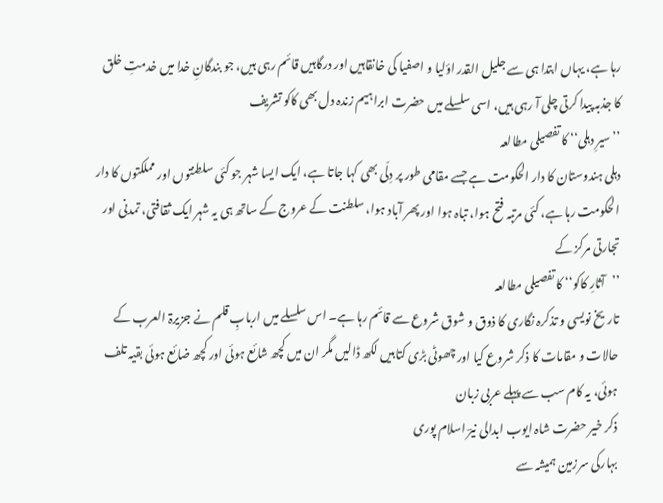رہا ہے، یہاں ابتدا ہی سے جلیل القدر اؤلیا و اصفیا کی خانقاہیں اور درگاہیں قائم رہی ہیں، جو بندگانِ خدا میں خدمتِ خلق کا جذبہ پیدا کرتی چلی آ رہی ہیں، اسی سلسلے میں حضرت ابراہیم زندہ دل بھی کاکو تشریف
’’سیرِ دہلی‘‘ کا تفصیلی مطالعہ
دہلی ہندوستان کا دار الحکومت ہے جسے مقامی طور پر دِلّی بھی کہا جاتا ہے، ایک ایسا شہر جو کئی سلطنتوں اور مملکتوں کا دار الحکومت رہا ہے، کئی مرتبہ فتح ہوا، تباہ ہوا اور پھر آباد ہوا، سلطنت کے عروج کے ساتھ ہی یہ شہر ایک ثقافتی، تمدنی اور تجارتی مرکز کے
’’آثارِ کاکو‘‘ کا تفصیلی مطالعہ
تاریخ نویسی و تذکرہ نگاری کا ذوق و شوق شروع سے قائم رہا ہے۔ اس سلسلے میں اربابِ قلم نے جزیرۃ العرب کے حالات و مقامات کا ذکر شروع کیا اور چھوٹی بڑی کتابیں لکھ ڈالیں مگر ان میں کچھ شائع ہوئی اور کچھ ضائع ہوئی بقیہ تلف ہوئی، یہ کام سب سے پہلے عربی زبان
ذکر خیر حضرت شاہ ایوب ابدالی نیرؔ اسلام پوری
بہارکی سرزمین ہمیشہ سے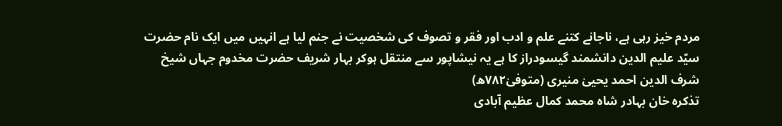مردم خیز رہی ہے، ناجانے کتنے علم و ادب اور فقر و تصوف کی شخصیت نے جنم لیا ہے انہیں میں ایک نام حضرت سیّد علیم الدین دانشمند گیسودراز کا ہے یہ نیشاپور سے منتقل ہوکر بہار شریف حضرت مخدوم جہاں شیخ شرف الدین احمد یحییٰ منیری (متوفیٰ۷۸۲ھ)
تذکرہ خان بہادر شاہ محمد کمال عظیم آبادی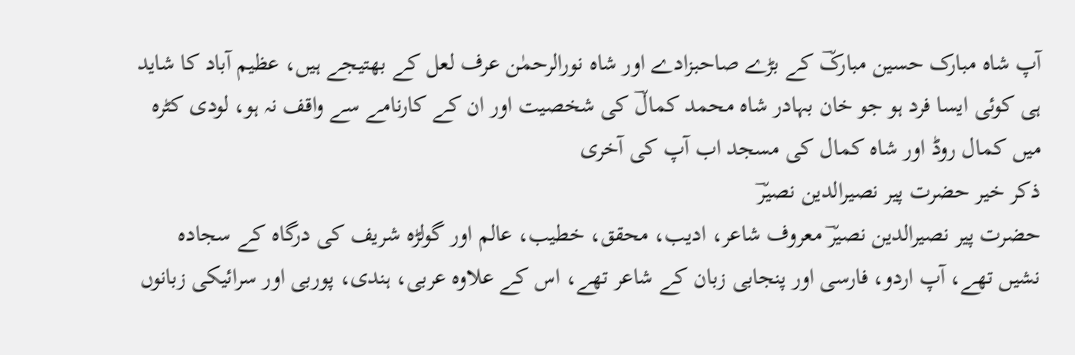آپ شاہ مبارک حسین مبارکؔ کے بڑے صاحبزادے اور شاہ نورالرحمٰن عرف لعل کے بھتیجے ہیں، عظیم آباد کا شاید ہی کوئی ایسا فرد ہو جو خان بہادر شاہ محمد کمالؔ کی شخصیت اور ان کے کارنامے سے واقف نہ ہو، لودی کٹرہ میں کمال روڈ اور شاہ کمال کی مسجد اب آپ کی آخری
ذکر خیر حضرت پیر نصیرالدین نصیرؔ
حضرت پیر نصیرالدین نصیرؔ معروف شاعر، ادیب، محقق، خطیب، عالم اور گولڑہ شریف کی درگاہ کے سجادہ نشیں تھے، آپ اردو، فارسی اور پنجابی زبان کے شاعر تھے، اس کے علاوہ عربی، ہندی، پوربی اور سرائیکی زبانوں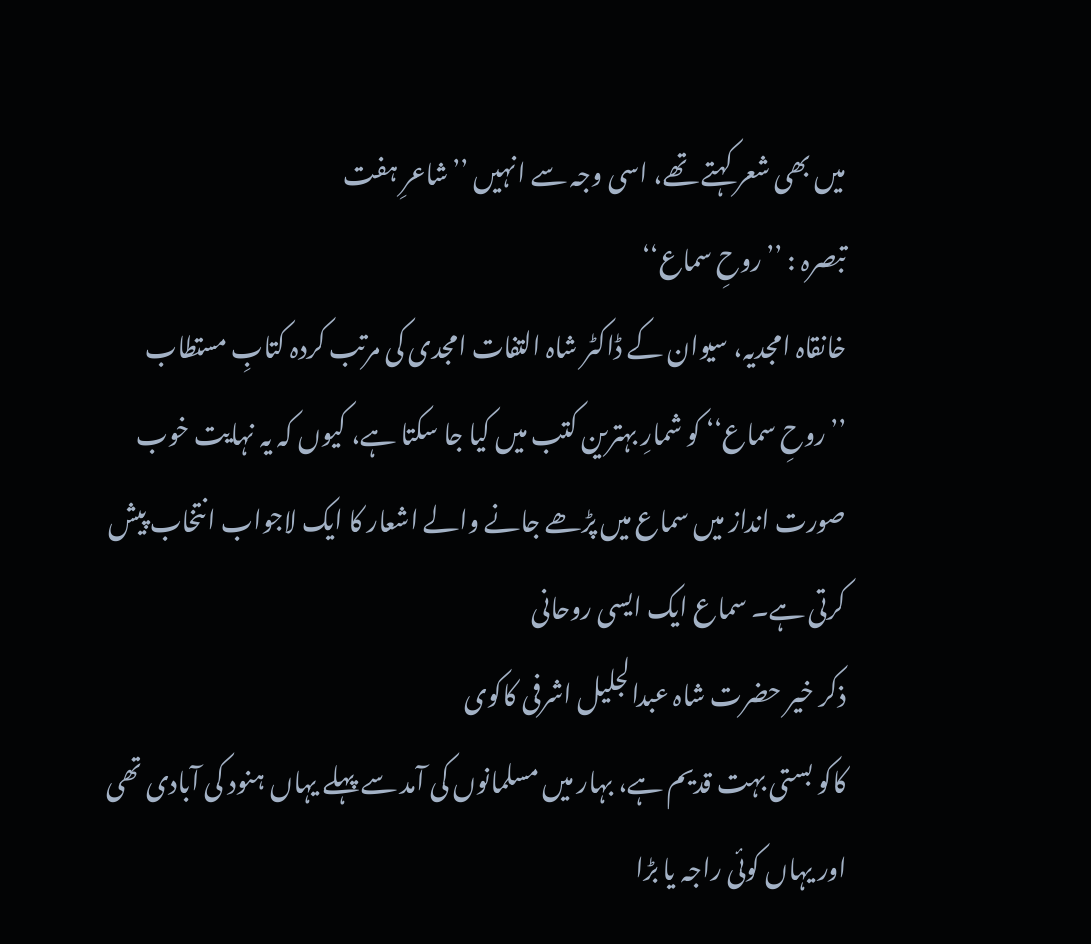میں بھی شعر کہتے تھے، اسی وجہ سے انہیں ’’شاعرِ ہفت
تبصرہ : ’’روحِ سماع‘‘
خانقاہ امجدیہ، سیوان کے ڈاکٹر شاہ التفات امجدی کی مرتب کردہ کتابِ مستطاب ’’روحِ سماع‘‘ کو شمارِ بہترین کتب میں کیا جا سکتا ہے، کیوں کہ یہ نہایت خوب صورت انداز میں سماع میں پڑھے جانے والے اشعار کا ایک لاجواب انتخاب پیش کرتی ہے۔ سماع ایک ایسی روحانی
ذکر خیر حضرت شاہ عبدالجلیل اشرفی کاکوی
کاکو بستی بہت قدیم ہے، بہار میں مسلمانوں کی آمد سے پہلے یہاں ہنود کی آبادی تھی اور یہاں کوئی راجہ یا بڑا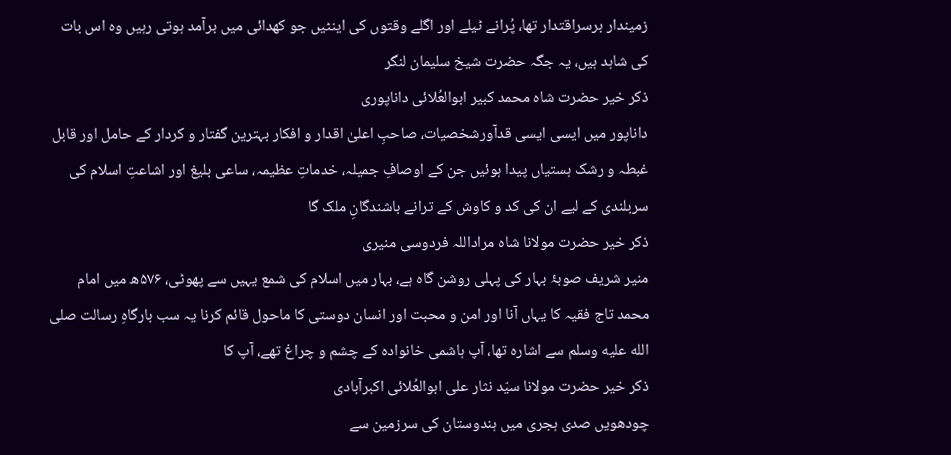زمیندار برسراقتدار تھا، پُرانے ٹیلے اور اگلے وقتوں کی اینٹیں جو کھدائی میں برآمد ہوتی رہیں وہ اس بات کی شاہد ہیں، یہ جگہ حضرت شیخ سلیمان لنگر
ذکر خیر حضرت شاہ محمد کبیر ابوالعُلائی داناپوری
داناپور میں ایسی ایسی قدآورشخصیات، صاحبِ اعلیٰ اقدار و افکار بہترین گفتار و کردار کے حامل اور قابل غبطہ و رشک ہستیاں پیدا ہوئیں جن کے اوصافِ جمیلہ، خدماتِ عظیمہ، ساعی بلیغ اور اشاعتِ اسلام کی سربلندی کے لیے ان کی کد و کاوش کے ترانے باشندگانِ ملک گا
ذکر خیر حضرت مولانا شاہ مراداللہ فردوسی منیری
منیر شریف صوبۂ بہار کی پہلی روشن گاہ ہے، بہار میں اسلام کی شمع یہیں سے پھوٹی، ۵۷۶ھ میں امام محمد تاج فقیہ کا یہاں آنا اور امن و محبت اور انسان دوستی کا ماحول قائم کرنا یہ سب بارگاہِ رسالت صلى الله عليه وسلم سے اشارہ تھا، آپ ہاشمی خانوادہ کے چشم و چراغ تھے، آپ کا
ذکر خیر حضرت مولانا سیّد نثار علی ابوالعُلائی اکبرآبادی
چودھویں صدی ہجری میں ہندوستان کی سرزمین سے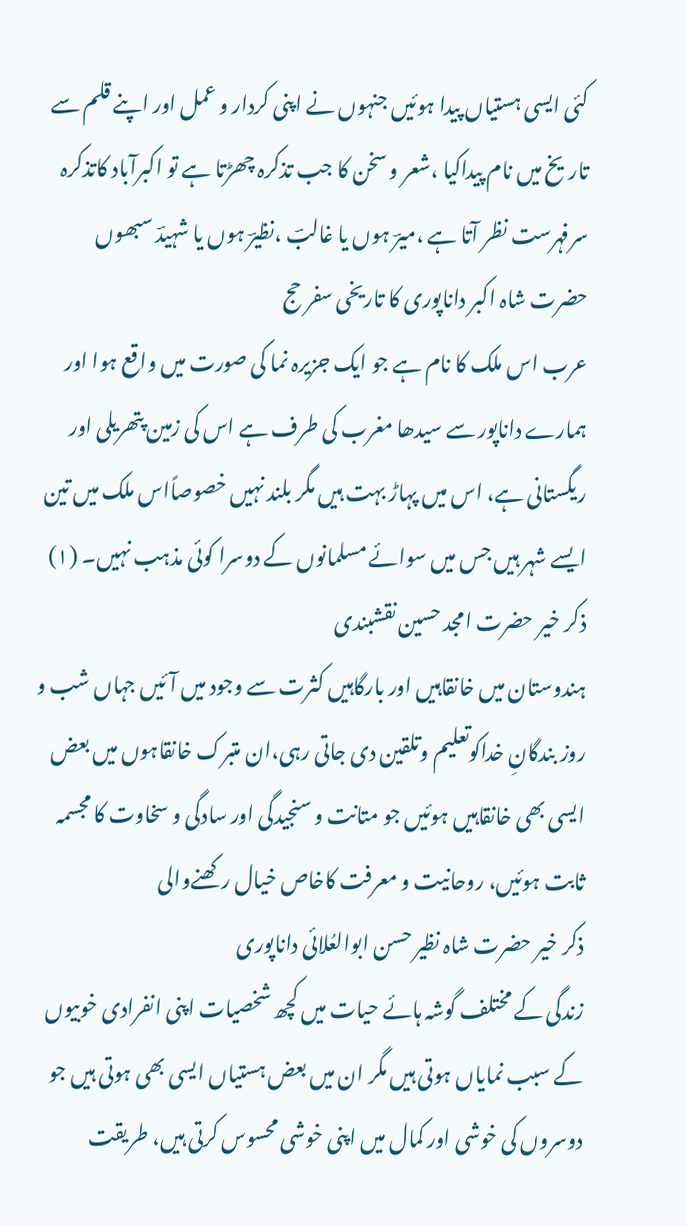کئی ایسی ہستیاں پیدا ہوئیں جنہوں نے اپنی کردار و عمل اور اپنے قلم سے تاریخ میں نام پیداکیا ،شعر و سخن کا جب تذکرہ چھڑتا ہے تو اکبرآباد کاتذکرہ سرفہرست نظر آتا ہے ،میرؔ ہوں یا غالبؔ ،نظیرؔ ہوں یا شہیدؔ سبھوں
حضرت شاہ اکبر داناپوری کا تاریخی سفر حج
عرب اس ملک کا نام ہے جو ایک جزیرہ نما کی صورت میں واقع ہوا اور ہمارے داناپور سے سیدھا مغرب کی طرف ہے اس کی زمین پتھریلی اور ریگستانی ہے، اس میں پہاڑ بہت ہیں مگر بلند نہیں خصوصاًاس ملک میں تین ایسے شہر ہیں جس میں سوائے مسلمانوں کے دوسرا کوئی مذہب نہیں۔ (۱)
ذکر خیر حضرت امجد حسین نقشبندی
ہندوستان میں خانقاہیں اور بارگاہیں کثرت سے وجود میں آئیں جہاں شب و روز بندگانِ خداکوتعلیم وتلقین دی جاتی رہی،ان متبرک خانقاہوں میں بعض ایسی بھی خانقاہیں ہوئیں جو متانت و سنجیدگی اور سادگی و سخاوت کا مجسمہ ثابت ہوئیں، روحانیت و معرفت کاخاص خیال رکھنےوالی
ذکر خیر حضرت شاہ نظیر حسن ابوالعُلائی داناپوری
زندگی کے مختلف گوشہ ہائے حیات میں کچھ شخصیات اپنی انفرادی خوبیوں کے سبب نمایاں ہوتی ہیں مگر ان میں بعض ہستیاں ایسی بھی ہوتی ہیں جو دوسروں کی خوشی اور کمال میں اپنی خوشی محسوس کرتی ہیں، طریقت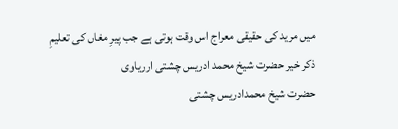میں مرید کی حقیقی معراج اس وقت ہوتی ہے جب پیرِ مغاں کی تعلیمِ
ذکر خیر حضرت شیخ محمد ادریس چشتی ارریاوی
حضرت شیخ محمدادریس چشتی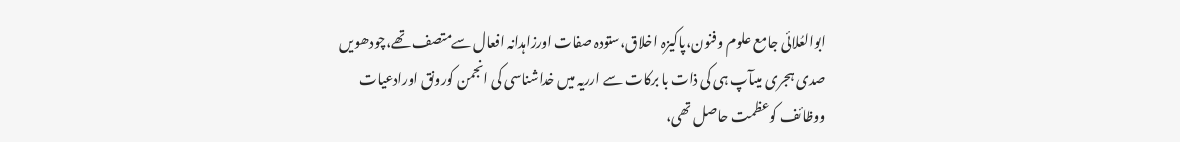ابوالعُلائی جامع علوم وفنون،پاکیزہ اخلاق،ستودہ صفات اورزاہدانہ افعال سےمتصف تھے،چودھویں صدی ہجری میںآپ ہی کی ذات با برکات سے ارریہ میں خداشناسی کی انجمن کورونق اورادعیات ووظائف کوعظمت حاصل تھی،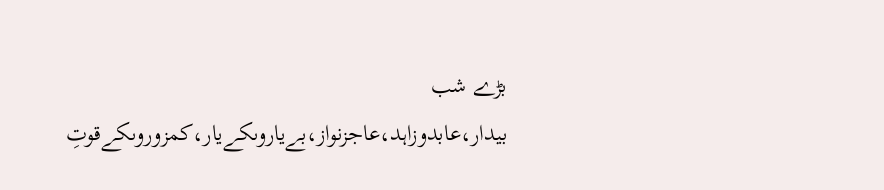بڑے شب بیدار،عابدوزاہد،عاجزنواز،بےیاروںکےیار،کمزوروںکےقوتِ